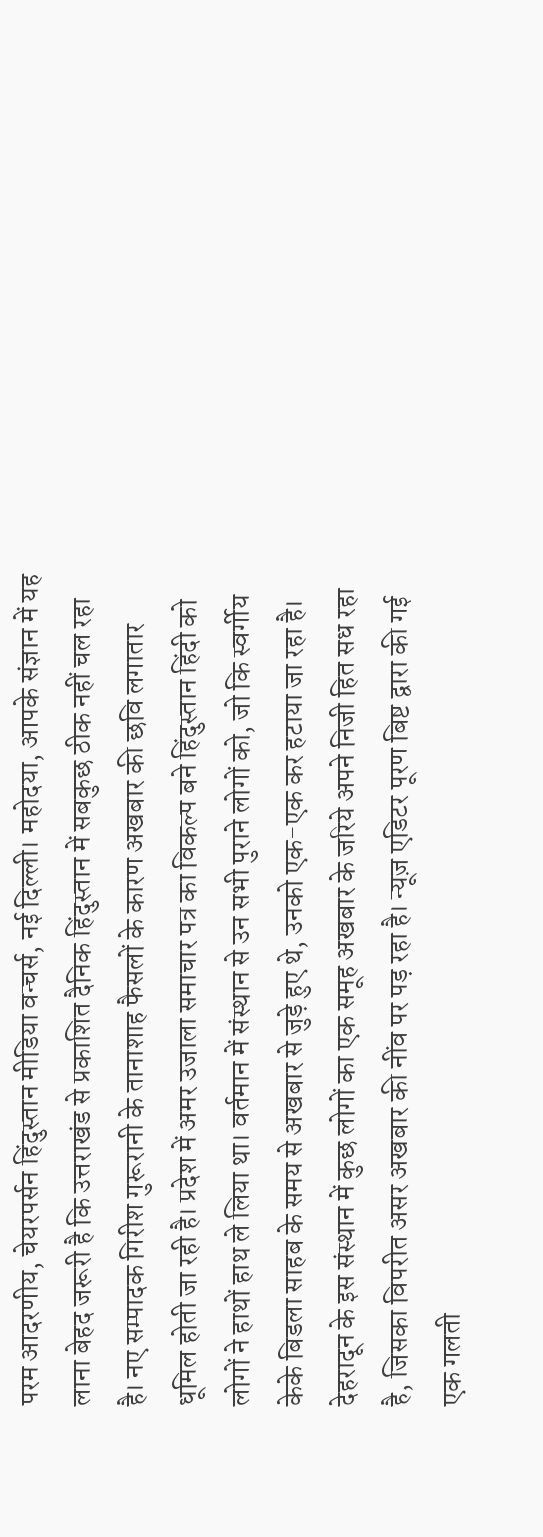परम आदरणीय, चेयरपर्सन हिंदुस्तान मीडिया वन्चर्स, नई दिल्ली। महोदया, आपके संज्ञान में यह लाना बेहद जरूरी है कि उत्तराखंड से प्रकाशित दैनिक हिंदुस्तान में सबकुछ ठीक नहीं चल रहा है। नए सम्पादक गिरीश गुरूरानी के तानाशाह फैसलों के कारण अखबार की छवि लगातार धूमिल होती जा रही है। प्रदेश में अमर उजाला समाचार पत्र का विकल्प बने हिंदुस्तान हिंदी को लोगों ने हाथों हाथ ले लिया था। वर्तमान में संस्थान से उन सभी पुराने लोगों को, जो कि स्वर्गीय केके बिडला साहब के समय से अखबार से जुड़े हुए थे, उनको एक-एक कर हटाया जा रहा है।
देहरादून के इस संस्थान में कुछ लोगों का एक समूह अखबार के जरिये अपने निजी हित सध रहा है, जिसका विपरीत असर अखबार की नींव पर पड़ रहा है। न्यूज़ एडिटर पूरण बिष्ट द्वारा की गई एक गलती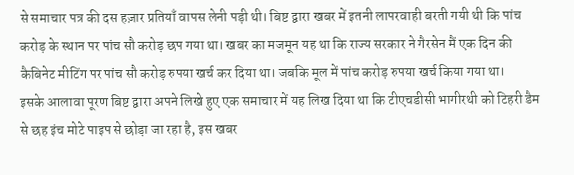से समाचार पत्र की दस हज़ार प्रतियाँ वापस लेनी पड़ी थी। बिष्ट द्वारा खबर में इतनी लापरवाही बरती गयी थी कि पांच करोड़ के स्थान पर पांच सौ करोड़ छप गया था। खबर का मजमून यह था कि राज्य सरकार ने गैरसेन मैं एक दिन की कैबिनेट मीटिंग पर पांच सौ करोड़ रुपया खर्च कर दिया था। जबकि मूल में पांच करोड़ रुपया खर्च किया गया था।
इसके आलावा पूरण बिष्ट द्वारा अपने लिखे हुए एक समाचार में यह लिख दिया था कि टीएचडीसी भागीरथी को टिहरी डैम से छह इंच मोटे पाइप से छोड़ा जा रहा है, इस खबर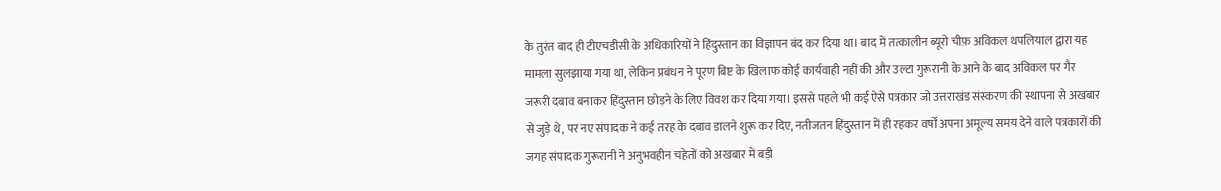के तुरंत बाद ही टीएचडीसी के अधिकारियों ने हिंदुस्तान का विज्ञापन बंद कर दिया था। बाद में तत्कालीन ब्यूरो चीफ़ अविकल थपलियाल द्वारा यह मामला सुलझाया गया था, लेकिन प्रबंधन ने पूरण बिष्ट के खिलाफ कोई कार्यवाही नहीं की और उल्टा गुरूरानी के आने के बाद अविकल पर गैर जरूरी दबाव बनाकर हिंदुस्तान छोड़ने के लिए विवश कर दिया गया। इससे पहले भी कई ऐसे पत्रकार जो उत्तराखंड संस्करण की स्थापना से अखबार से जुड़े थे, पर नए संपादक ने कई तरह के दबाव डालने शुरू कर दिए, नतीजतन हिंदुस्तान में ही रहकर वर्षों अपना अमूल्य समय देने वाले पत्रकारों की जगह संपादक गुरूरानी ने अनुभवहीन चहेतों को अखबार में बड़ी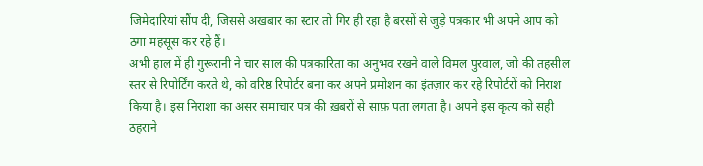जिमेदारियां सौंप दी, जिससे अखबार का स्टार तो गिर ही रहा है बरसों से जुड़े पत्रकार भी अपने आप को ठगा महसूस कर रहे हैं।
अभी हाल में ही गुरूरानी ने चार साल की पत्रकारिता का अनुभव रखने वाले विमल पुरवाल, जो की तहसील स्तर से रिपोर्टिंग करते थे, को वरिष्ठ रिपोर्टर बना कर अपने प्रमोशन का इंतज़ार कर रहे रिपोर्टरों को निराश किया है। इस निराशा का असर समाचार पत्र की ख़बरों से साफ़ पता लगता है। अपने इस कृत्य को सही ठहराने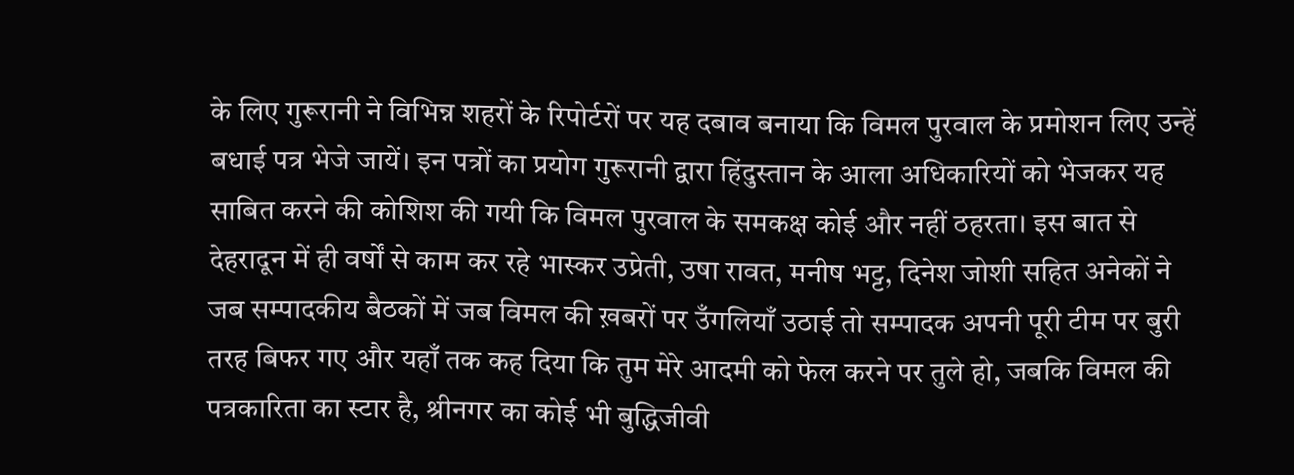के लिए गुरूरानी ने विभिन्न शहरों के रिपोर्टरों पर यह दबाव बनाया कि विमल पुरवाल के प्रमोशन लिए उन्हें बधाई पत्र भेजे जायें। इन पत्रों का प्रयोग गुरूरानी द्वारा हिंदुस्तान के आला अधिकारियों को भेजकर यह साबित करने की कोशिश की गयी कि विमल पुरवाल के समकक्ष कोई और नहीं ठहरता। इस बात से देहरादून में ही वर्षों से काम कर रहे भास्कर उप्रेती, उषा रावत, मनीष भट्ट, दिनेश जोशी सहित अनेकों ने जब सम्पादकीय बैठकों में जब विमल की ख़बरों पर उँगलियाँ उठाई तो सम्पादक अपनी पूरी टीम पर बुरी तरह बिफर गए और यहाँ तक कह दिया कि तुम मेरे आदमी को फेल करने पर तुले हो, जबकि विमल की पत्रकारिता का स्टार है, श्रीनगर का कोई भी बुद्धिजीवी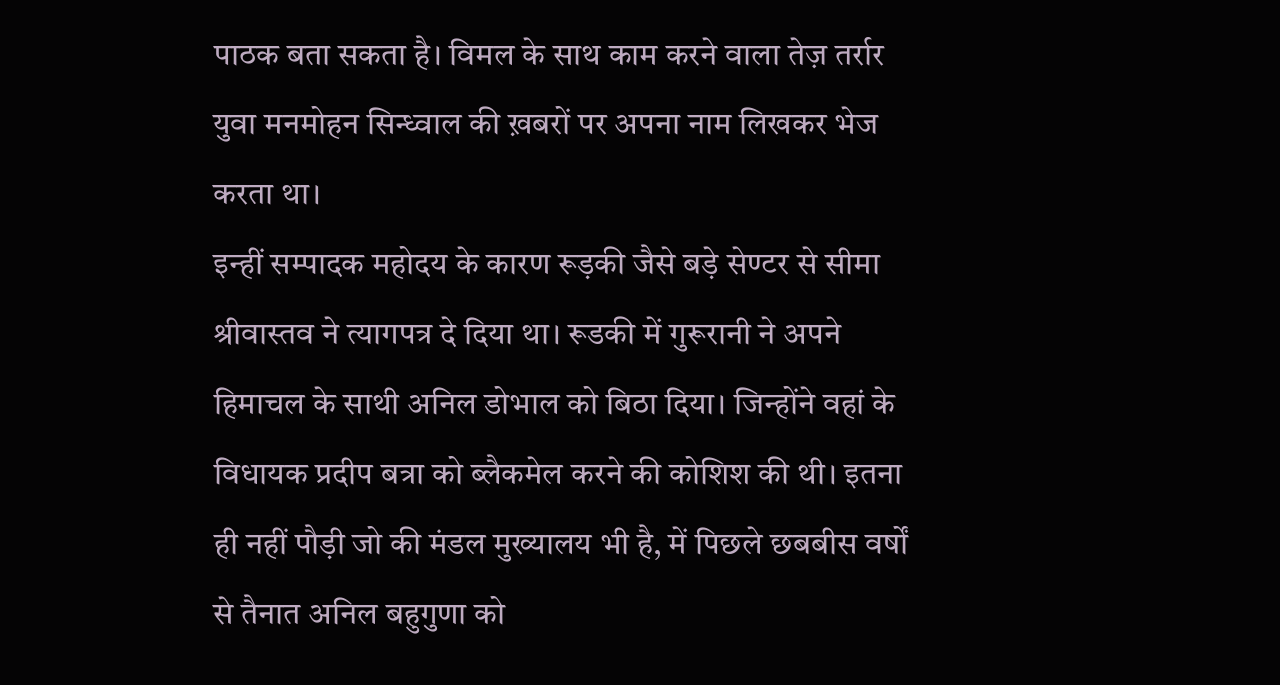पाठक बता सकता है। विमल के साथ काम करने वाला तेज़ तर्रार युवा मनमोहन सिन्ध्वाल की ख़बरों पर अपना नाम लिखकर भेज करता था।
इन्हीं सम्पादक महोदय के कारण रूड़की जैसे बड़े सेण्टर से सीमा श्रीवास्तव ने त्यागपत्र दे दिया था। रूडकी में गुरूरानी ने अपने हिमाचल के साथी अनिल डोभाल को बिठा दिया। जिन्होंने वहां के विधायक प्रदीप बत्रा को ब्लैकमेल करने की कोशिश की थी। इतना ही नहीं पौड़ी जो की मंडल मुख्यालय भी है, में पिछले छबबीस वर्षों से तैनात अनिल बहुगुणा को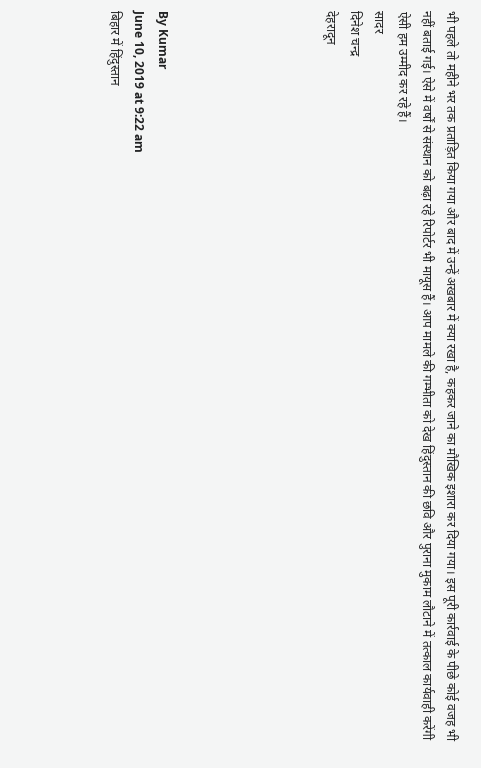भी पहले तो महीने भर तक प्रताड़ित किया गया और बाद में उन्हें अखबार में क्या रखा है, कहकर जाने का मौखिक इशारा कर दिया गया। इस पूरी कार्रवाई के पीछे कोई वजह भी नहीं बताई गई। ऐसे में वर्षों से संस्थान को बढ़ा रहे रिपोर्टर भी मायूस हैं। आप मामले की गम्भीता को देख हिंदुस्तान की छवि और पुराना मुकाम लौटाने में तत्काल कार्यवाही करेंगी ऐसी हम उम्मीद कर रहे हैं।
सादर
दिनेश चन्द्र
देहरादून






By Kumar
June 10, 2019 at 9:22 am
बिहार में हिंदुस्तान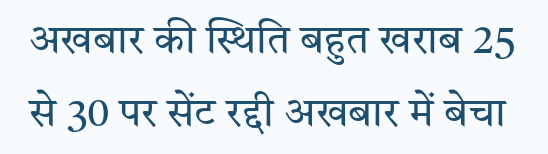अखबार की स्थिति बहुत खराब 25 से 30 पर सेंट रद्दी अखबार में बेचा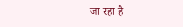जा रहा है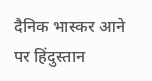दैनिक भास्कर आने पर हिंदुस्तान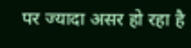पर ज्यादा असर हो रहा है